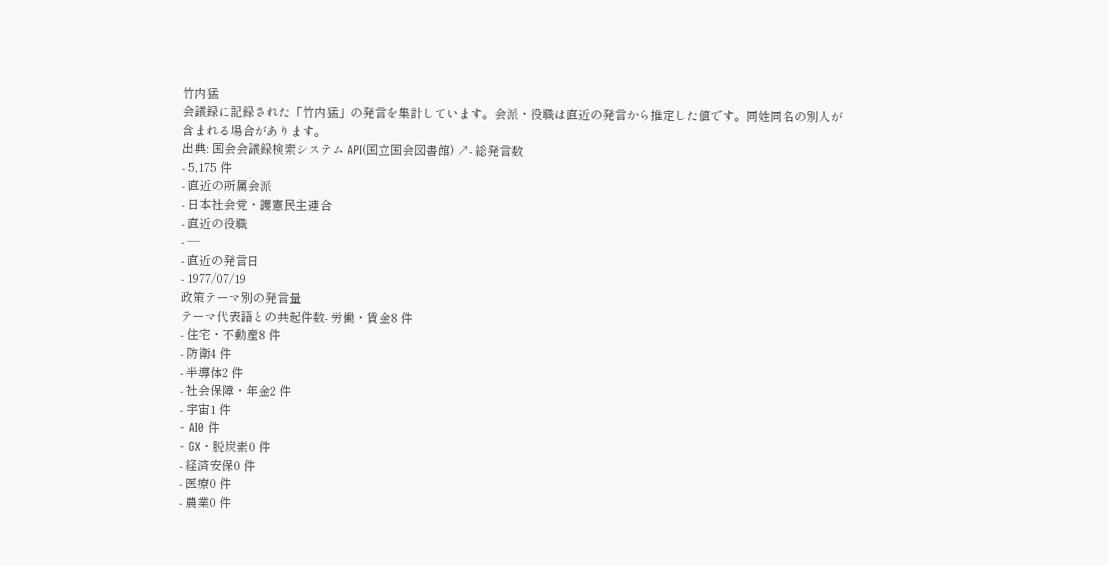竹内猛
会議録に記録された「竹内猛」の発言を集計しています。会派・役職は直近の発言から推定した値です。同姓同名の別人が含まれる場合があります。
出典: 国会会議録検索システム API(国立国会図書館) ↗- 総発言数
- 5,175 件
- 直近の所属会派
- 日本社会党・護憲民主連合
- 直近の役職
- —
- 直近の発言日
- 1977/07/19
政策テーマ別の発言量
テーマ代表語との共起件数- 労働・賃金8 件
- 住宅・不動産8 件
- 防衛4 件
- 半導体2 件
- 社会保障・年金2 件
- 宇宙1 件
- AI0 件
- GX・脱炭素0 件
- 経済安保0 件
- 医療0 件
- 農業0 件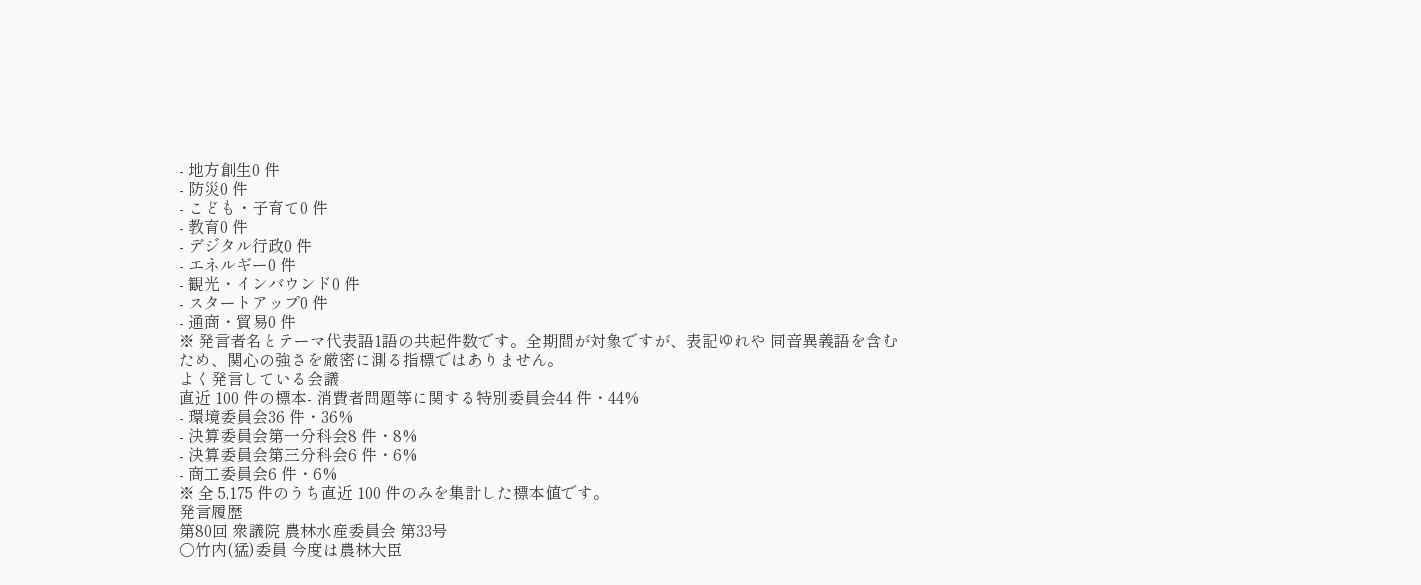- 地方創生0 件
- 防災0 件
- こども・子育て0 件
- 教育0 件
- デジタル行政0 件
- エネルギー0 件
- 観光・インバウンド0 件
- スタートアップ0 件
- 通商・貿易0 件
※ 発言者名とテーマ代表語1語の共起件数です。全期間が対象ですが、表記ゆれや 同音異義語を含むため、関心の強さを厳密に測る指標ではありません。
よく発言している会議
直近 100 件の標本- 消費者問題等に関する特別委員会44 件・44%
- 環境委員会36 件・36%
- 決算委員会第一分科会8 件・8%
- 決算委員会第三分科会6 件・6%
- 商工委員会6 件・6%
※ 全 5,175 件のうち直近 100 件のみを集計した標本値です。
発言履歴
第80回 衆議院 農林水産委員会 第33号
○竹内(猛)委員 今度は農林大臣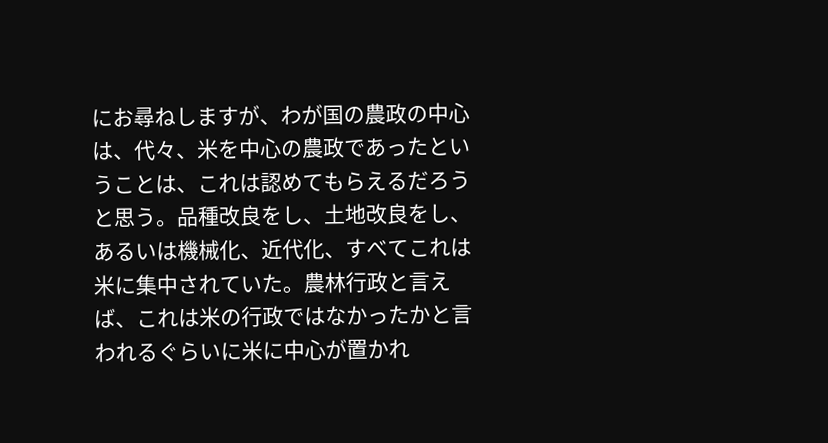にお尋ねしますが、わが国の農政の中心は、代々、米を中心の農政であったということは、これは認めてもらえるだろうと思う。品種改良をし、土地改良をし、あるいは機械化、近代化、すべてこれは米に集中されていた。農林行政と言えば、これは米の行政ではなかったかと言われるぐらいに米に中心が置かれ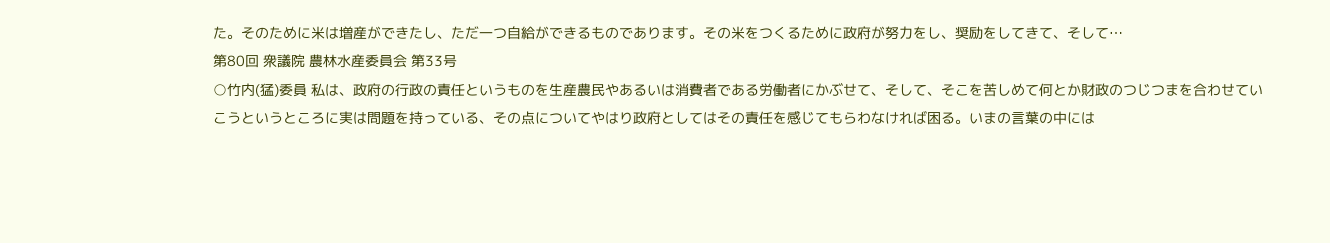た。そのために米は増産ができたし、ただ一つ自給ができるものであります。その米をつくるために政府が努力をし、奨励をしてきて、そして…
第80回 衆議院 農林水産委員会 第33号
○竹内(猛)委員 私は、政府の行政の責任というものを生産農民やあるいは消費者である労働者にかぶせて、そして、そこを苦しめて何とか財政のつじつまを合わせていこうというところに実は問題を持っている、その点についてやはり政府としてはその責任を感じてもらわなければ困る。いまの言葉の中には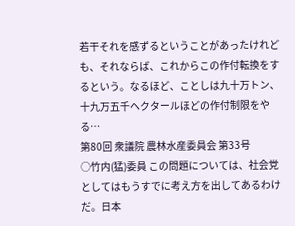若干それを感ずるということがあったけれども、それならば、これからこの作付転換をするという。なるほど、ことしは九十万トン、十九万五千ヘクタールほどの作付制限をやる…
第80回 衆議院 農林水産委員会 第33号
○竹内(猛)委員 この問題については、社会党としてはもうすでに考え方を出してあるわけだ。日本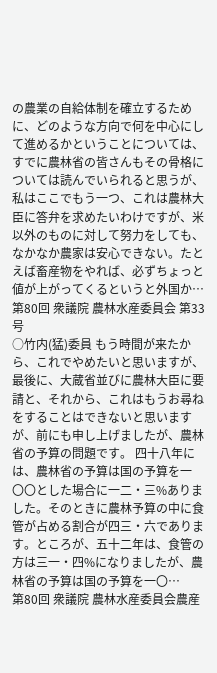の農業の自給体制を確立するために、どのような方向で何を中心にして進めるかということについては、すでに農林省の皆さんもその骨格については読んでいられると思うが、私はここでもう一つ、これは農林大臣に答弁を求めたいわけですが、米以外のものに対して努力をしても、なかなか農家は安心できない。たとえば畜産物をやれば、必ずちょっと値が上がってくるというと外国か…
第80回 衆議院 農林水産委員会 第33号
○竹内(猛)委員 もう時間が来たから、これでやめたいと思いますが、最後に、大蔵省並びに農林大臣に要請と、それから、これはもうお尋ねをすることはできないと思いますが、前にも申し上げましたが、農林省の予算の問題です。 四十八年には、農林省の予算は国の予算を一〇〇とした場合に一二・三%ありました。そのときに農林予算の中に食管が占める割合が四三・六であります。ところが、五十二年は、食管の方は三一・四%になりましたが、農林省の予算は国の予算を一〇…
第80回 衆議院 農林水産委員会農産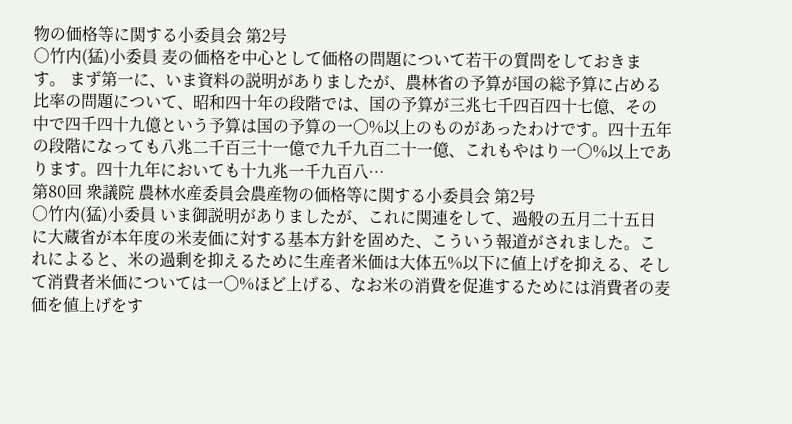物の価格等に関する小委員会 第2号
○竹内(猛)小委員 麦の価格を中心として価格の問題について若干の質問をしておきます。 まず第一に、いま資料の説明がありましたが、農林省の予算が国の総予算に占める比率の問題について、昭和四十年の段階では、国の予算が三兆七千四百四十七億、その中で四千四十九億という予算は国の予算の一〇%以上のものがあったわけです。四十五年の段階になっても八兆二千百三十一億で九千九百二十一億、これもやはり一〇%以上であります。四十九年においても十九兆一千九百八…
第80回 衆議院 農林水産委員会農産物の価格等に関する小委員会 第2号
○竹内(猛)小委員 いま御説明がありましたが、これに関連をして、過般の五月二十五日に大蔵省が本年度の米麦価に対する基本方針を固めた、こういう報道がされました。これによると、米の過剰を抑えるために生産者米価は大体五%以下に値上げを抑える、そして消費者米価については一〇%ほど上げる、なお米の消費を促進するためには消費者の麦価を値上げをす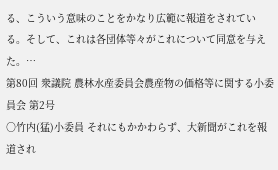る、こういう意味のことをかなり広範に報道をされている。そして、これは各団体等々がこれについて同意を与えた。…
第80回 衆議院 農林水産委員会農産物の価格等に関する小委員会 第2号
○竹内(猛)小委員 それにもかかわらず、大新聞がこれを報道され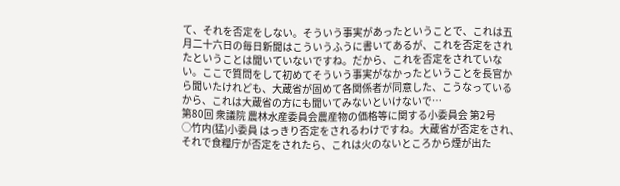て、それを否定をしない。そういう事実があったということで、これは五月二十六日の毎日新聞はこういうふうに書いてあるが、これを否定をされたということは聞いていないですね。だから、これを否定をされていない。ここで質問をして初めてそういう事実がなかったということを長官から聞いたけれども、大蔵省が固めて各関係者が同意した、こうなっているから、これは大蔵省の方にも聞いてみないといけないで…
第80回 衆議院 農林水産委員会農産物の価格等に関する小委員会 第2号
○竹内(猛)小委員 はっきり否定をされるわけですね。大蔵省が否定をされ、それで食糧庁が否定をされたら、これは火のないところから煙が出た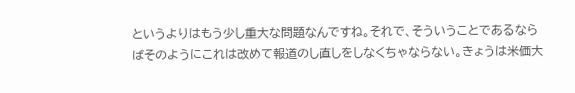というよりはもう少し重大な問題なんですね。それで、そういうことであるならばそのようにこれは改めて報道のし直しをしなくちゃならない。きょうは米価大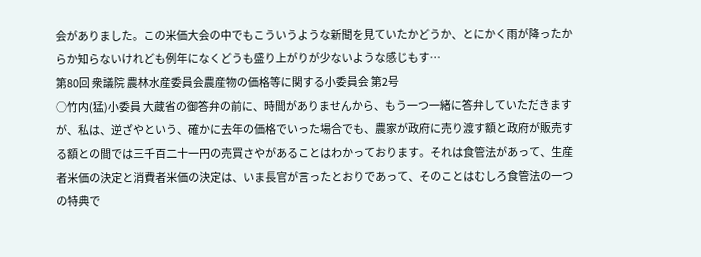会がありました。この米価大会の中でもこういうような新聞を見ていたかどうか、とにかく雨が降ったからか知らないけれども例年になくどうも盛り上がりが少ないような感じもす…
第80回 衆議院 農林水産委員会農産物の価格等に関する小委員会 第2号
○竹内(猛)小委員 大蔵省の御答弁の前に、時間がありませんから、もう一つ一緒に答弁していただきますが、私は、逆ざやという、確かに去年の価格でいった場合でも、農家が政府に売り渡す額と政府が販売する額との間では三千百二十一円の売買さやがあることはわかっております。それは食管法があって、生産者米価の決定と消費者米価の決定は、いま長官が言ったとおりであって、そのことはむしろ食管法の一つの特典で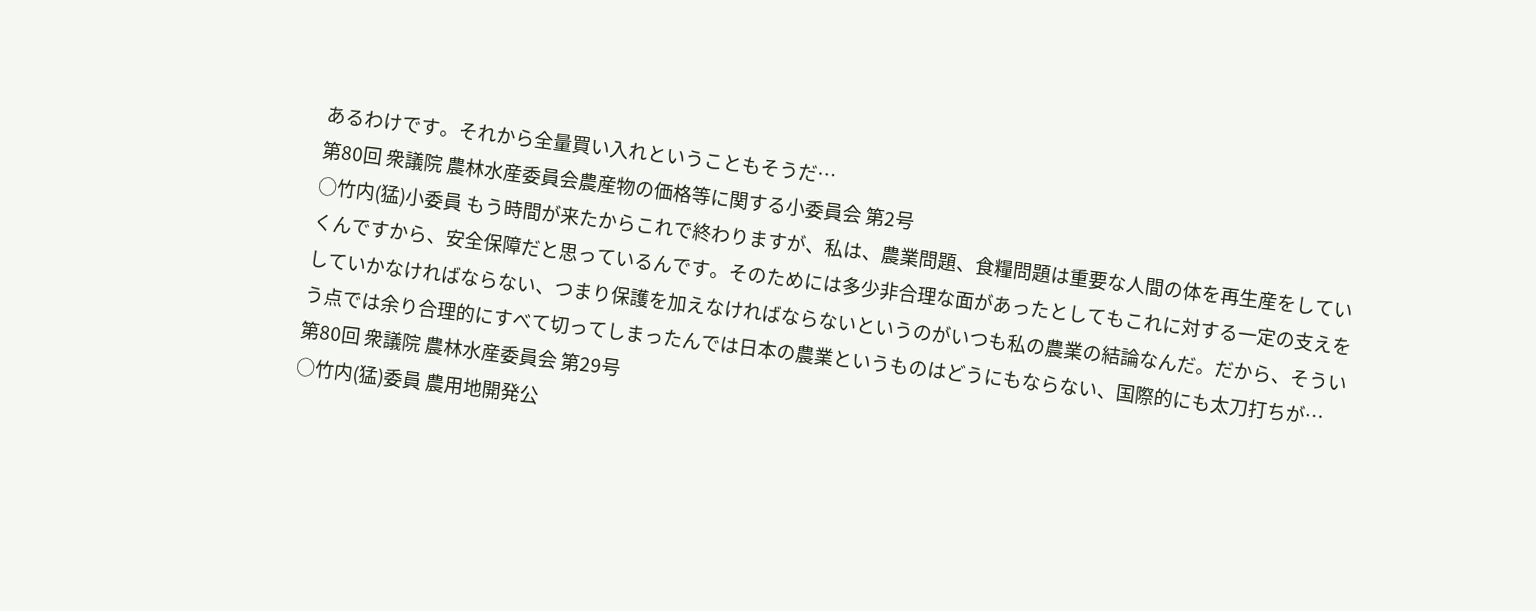あるわけです。それから全量買い入れということもそうだ…
第80回 衆議院 農林水産委員会農産物の価格等に関する小委員会 第2号
○竹内(猛)小委員 もう時間が来たからこれで終わりますが、私は、農業問題、食糧問題は重要な人間の体を再生産をしていくんですから、安全保障だと思っているんです。そのためには多少非合理な面があったとしてもこれに対する一定の支えをしていかなければならない、つまり保護を加えなければならないというのがいつも私の農業の結論なんだ。だから、そういう点では余り合理的にすべて切ってしまったんでは日本の農業というものはどうにもならない、国際的にも太刀打ちが…
第80回 衆議院 農林水産委員会 第29号
○竹内(猛)委員 農用地開発公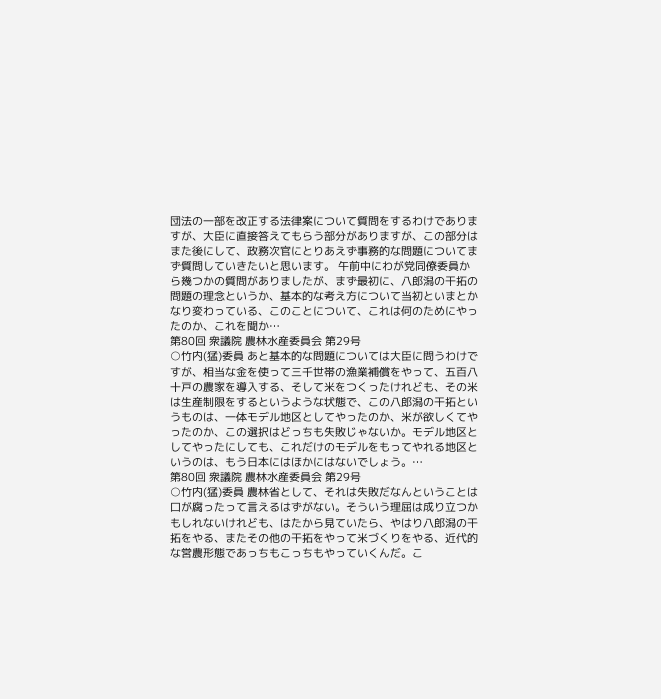団法の一部を改正する法律案について質問をするわけでありますが、大臣に直接答えてもらう部分がありますが、この部分はまた後にして、政務次官にとりあえず事務的な問題についてまず質問していきたいと思います。 午前中にわが党同僚委員から幾つかの質問がありましたが、まず最初に、八郎潟の干拓の問題の理念というか、基本的な考え方について当初といまとかなり変わっている、このことについて、これは何のためにやったのか、これを聞か…
第80回 衆議院 農林水産委員会 第29号
○竹内(猛)委員 あと基本的な問題については大臣に問うわけですが、相当な金を使って三千世帯の漁業補償をやって、五百八十戸の農家を導入する、そして米をつくったけれども、その米は生産制限をするというような状態で、この八郎潟の干拓というものは、一体モデル地区としてやったのか、米が欲しくてやったのか、この選択はどっちも失敗じゃないか。モデル地区としてやったにしても、これだけのモデルをもってやれる地区というのは、もう日本にはほかにはないでしょう。…
第80回 衆議院 農林水産委員会 第29号
○竹内(猛)委員 農林省として、それは失敗だなんということは口が腐ったって言えるはずがない。そういう理屈は成り立つかもしれないけれども、はたから見ていたら、やはり八郎潟の干拓をやる、またその他の干拓をやって米づくりをやる、近代的な営農形態であっちもこっちもやっていくんだ。こ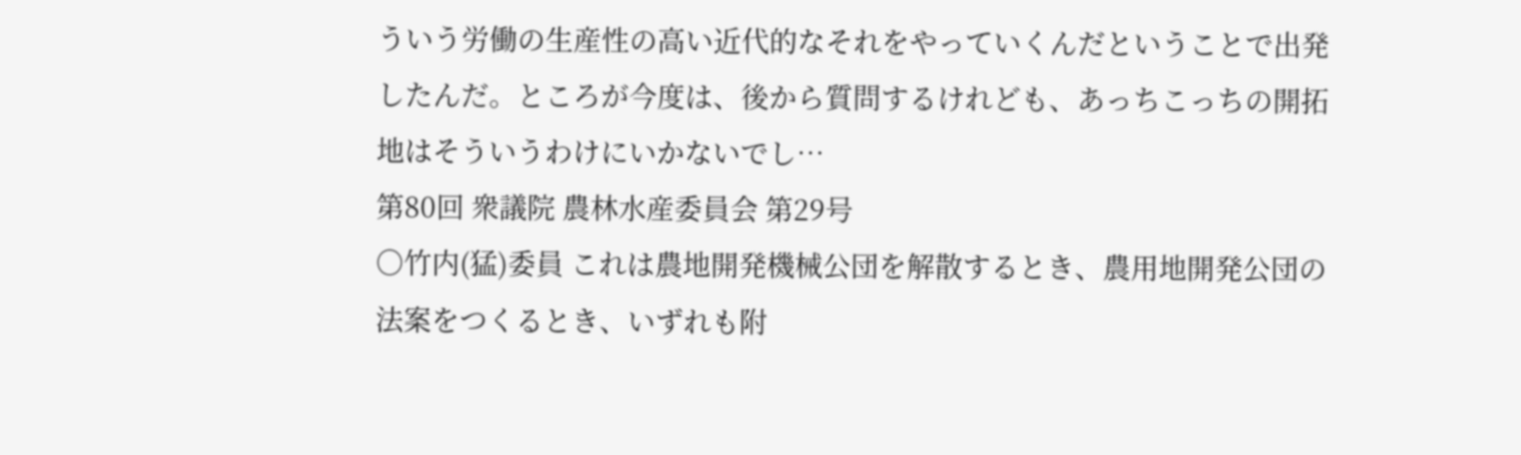ういう労働の生産性の高い近代的なそれをやっていくんだということで出発したんだ。ところが今度は、後から質問するけれども、あっちこっちの開拓地はそういうわけにいかないでし…
第80回 衆議院 農林水産委員会 第29号
○竹内(猛)委員 これは農地開発機械公団を解散するとき、農用地開発公団の法案をつくるとき、いずれも附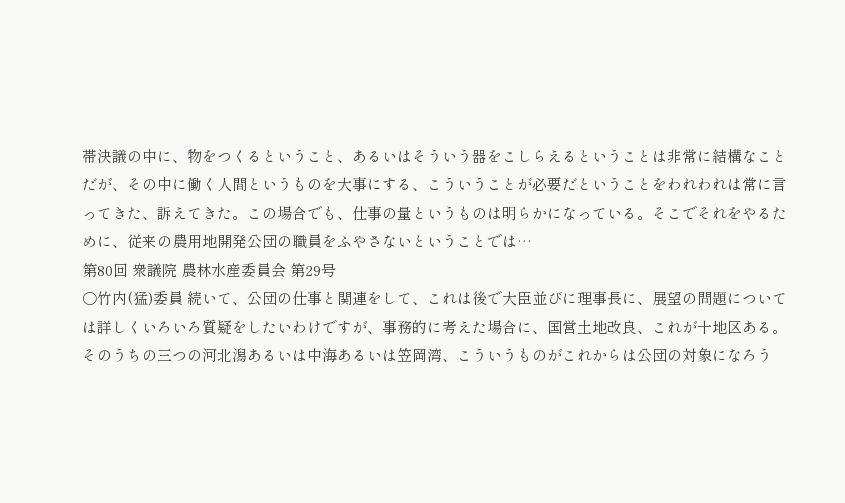帯決議の中に、物をつくるということ、あるいはそういう器をこしらえるということは非常に結構なことだが、その中に働く人間というものを大事にする、こういうことが必要だということをわれわれは常に言ってきた、訴えてきた。この場合でも、仕事の量というものは明らかになっている。そこでそれをやるために、従来の農用地開発公団の職員をふやさないということでは…
第80回 衆議院 農林水産委員会 第29号
○竹内(猛)委員 続いて、公団の仕事と関連をして、これは後で大臣並びに理事長に、展望の問題については詳しくいろいろ質疑をしたいわけですが、事務的に考えた場合に、国営土地改良、これが十地区ある。そのうちの三つの河北潟あるいは中海あるいは笠岡湾、こういうものがこれからは公団の対象になろう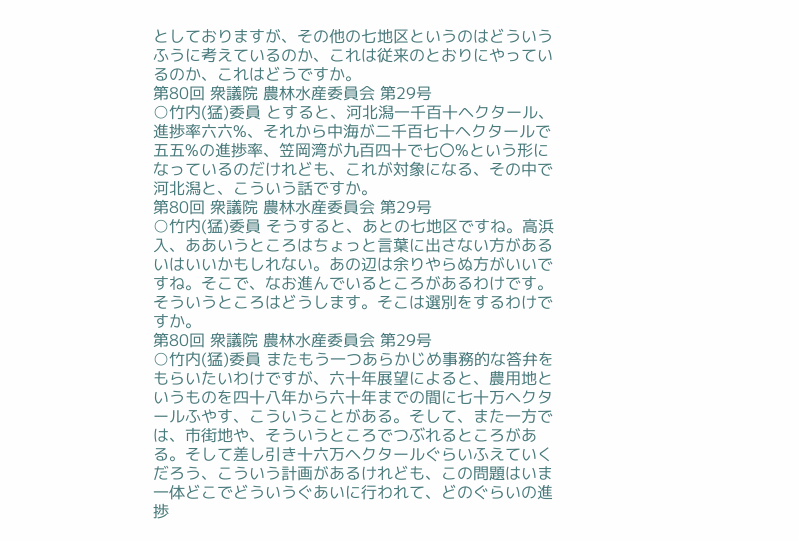としておりますが、その他の七地区というのはどういうふうに考えているのか、これは従来のとおりにやっているのか、これはどうですか。
第80回 衆議院 農林水産委員会 第29号
○竹内(猛)委員 とすると、河北潟一千百十ヘクタール、進捗率六六%、それから中海が二千百七十ヘクタールで五五%の進捗率、笠岡湾が九百四十で七〇%という形になっているのだけれども、これが対象になる、その中で河北潟と、こういう話ですか。
第80回 衆議院 農林水産委員会 第29号
○竹内(猛)委員 そうすると、あとの七地区ですね。高浜入、ああいうところはちょっと言葉に出さない方があるいはいいかもしれない。あの辺は余りやらぬ方がいいですね。そこで、なお進んでいるところがあるわけです。そういうところはどうします。そこは選別をするわけですか。
第80回 衆議院 農林水産委員会 第29号
○竹内(猛)委員 またもう一つあらかじめ事務的な答弁をもらいたいわけですが、六十年展望によると、農用地というものを四十八年から六十年までの間に七十万ヘクタールふやす、こういうことがある。そして、また一方では、市街地や、そういうところでつぶれるところがある。そして差し引き十六万ヘクタールぐらいふえていくだろう、こういう計画があるけれども、この問題はいま一体どこでどういうぐあいに行われて、どのぐらいの進捗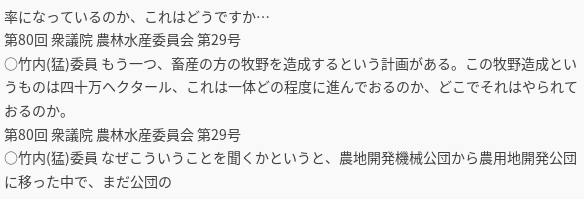率になっているのか、これはどうですか…
第80回 衆議院 農林水産委員会 第29号
○竹内(猛)委員 もう一つ、畜産の方の牧野を造成するという計画がある。この牧野造成というものは四十万ヘクタール、これは一体どの程度に進んでおるのか、どこでそれはやられておるのか。
第80回 衆議院 農林水産委員会 第29号
○竹内(猛)委員 なぜこういうことを聞くかというと、農地開発機械公団から農用地開発公団に移った中で、まだ公団の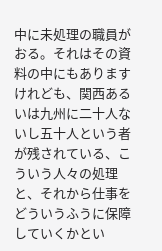中に未処理の職員がおる。それはその資料の中にもありますけれども、関西あるいは九州に二十人ないし五十人という者が残されている、こういう人々の処理と、それから仕事をどういうふうに保障していくかとい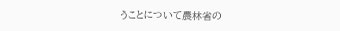うことについて農林省の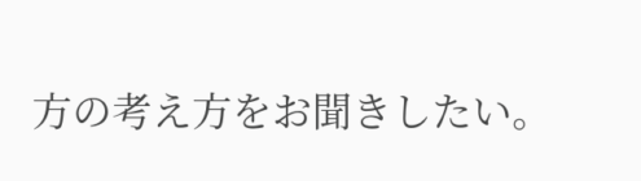方の考え方をお聞きしたい。